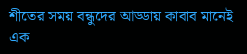শীতের সময় বন্ধুদের আড্ডায় কাবাব মানেই এক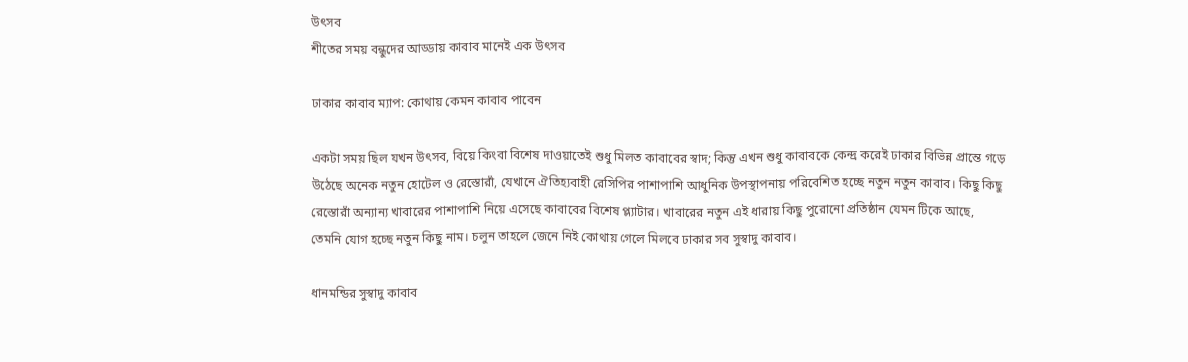উৎসব
শীতের সময় বন্ধুদের আড্ডায় কাবাব মানেই এক উৎসব

ঢাকার কাবাব ম্যাপ: কোথায় কেমন কাবাব পাবেন

একটা সময় ছিল যখন উৎসব, বিয়ে কিংবা বিশেষ দাওয়াতেই শুধু মিলত কাবাবের স্বাদ; কিন্তু এখন শুধু কাবাবকে কেন্দ্র করেই ঢাকার বিভিন্ন প্রান্তে গড়ে উঠেছে অনেক নতুন হোটেল ও রেস্তোরাঁ, যেখানে ঐতিহ্যবাহী রেসিপির পাশাপাশি আধুনিক উপস্থাপনায় পরিবেশিত হচ্ছে নতুন নতুন কাবাব। কিছু কিছু রেস্তোরাঁ অন্যান্য খাবারের পাশাপাশি নিয়ে এসেছে কাবাবের বিশেষ প্ল্যাটার। খাবারের নতুন এই ধারায় কিছু পুরোনো প্রতিষ্ঠান যেমন টিকে আছে, তেমনি যোগ হচ্ছে নতুন কিছু নাম। চলুন তাহলে জেনে নিই কোথায় গেলে মিলবে ঢাকার সব সুস্বাদু কাবাব।

ধানমন্ডির সুস্বাদু কাবাব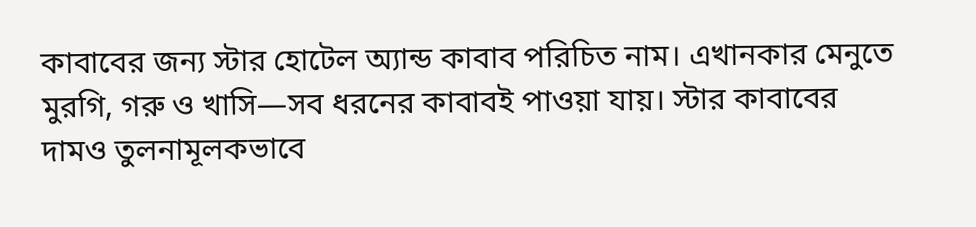কাবাবের জন্য স্টার হোটেল অ্যান্ড কাবাব পরিচিত নাম। এখানকার মেনুতে মুরগি, গরু ও খাসি—সব ধরনের কাবাবই পাওয়া যায়। স্টার কাবাবের দামও তুলনামূলকভাবে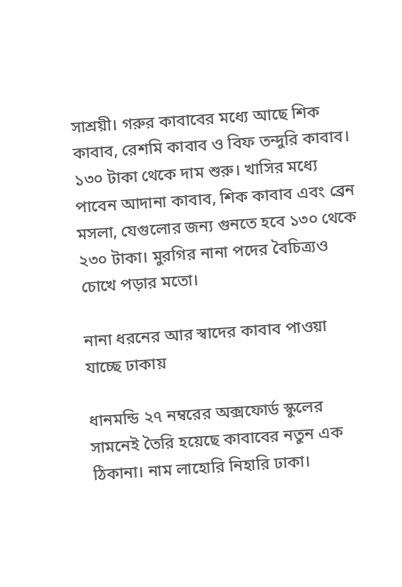সাশ্রয়ী। গরুর কাবাবের মধ্যে আছে শিক কাবাব, রেশমি কাবাব ও বিফ তন্দুরি কাবাব। ১৩০ টাকা থেকে দাম শুরু। খাসির মধ্যে পাবেন আদানা কাবাব, শিক কাবাব এবং ব্রেন মসলা, যেগুলোর জন্য গুনতে হবে ১৩০ থেকে ২৩০ টাকা। মুরগির নানা পদের বৈচিত্র্যও চোখে পড়ার মতো।

নানা ধরনের আর স্বাদের কাবাব পাওয়া যাচ্ছে ঢাকায়

ধানমন্ডি ২৭ নম্বরের অক্সফোর্ড স্কুলের সামনেই তৈরি হয়েছে কাবাবের নতুন এক ঠিকানা। নাম লাহোরি নিহারি ঢাকা।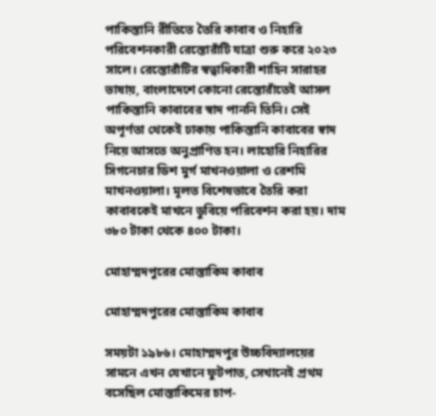পাকিস্তানি রীতিতে তৈরি কাবাব ও নিহারি পরিবেশনকারী রেস্তোরাঁটি যাত্রা শুরু করে ২০২৩ সালে। রেস্তোরাঁটির স্বত্বাধিকারী শাহিন সারাহর ভাষায়, বাংলাদেশে কোনো রেস্তোরাঁতেই আসল পাকিস্তানি কাবাবের স্বাদ পাননি তিনি। সেই অপূর্ণতা থেকেই ঢাকায় পাকিস্তানি কাবাবের স্বাদ নিয়ে আসতে অনুপ্রাণিত হন। লাহোরি নিহারির সিগনেচার ডিশ মুর্গ মাখনওয়ালা ও রেশমি মাখনওয়ালা। মূলত বিশেষভাবে তৈরি করা কাবাবকেই মাখনে ডুবিয়ে পরিবেশন করা হয়। দাম ৩৮০ টাকা থেকে ৪০০ টাকা।

মোহাম্মদপুরের মোস্তাকিম কাবাব

মোহাম্মদপুরের মোস্তাকিম কাবাব

সময়টা ১৯৮৬। মোহাম্মদপুর উচ্চবিদ্যালয়ের সামনে এখন যেখানে ফুটপাত, সেখানেই প্রথম বসেছিল মোস্তাকিমের চাপ-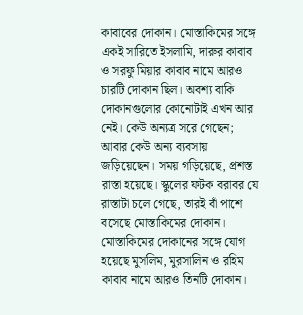কাবাবের দোকান। মোস্তাকিমের সঙ্গে একই সারিতে ইসলামি, দারুর কাবাব ও সরফু মিয়ার কাবাব নামে আরও চারটি দোকান ছিল। অবশ্য বাকি দোকানগুলোর কোনোটাই এখন আর নেই। কেউ অন্যত্র সরে গেছেন; আবার কেউ অন্য ব্যবসায় জড়িয়েছেন। সময় গড়িয়েছে, প্রশস্ত রাস্তা হয়েছে। স্কুলের ফটক বরাবর যে রাস্তাটা চলে গেছে, তারই বাঁ পাশে বসেছে মোস্তাকিমের দোকান। মোস্তাকিমের দোকানের সঙ্গে যোগ হয়েছে মুসলিম, মুরসালিন ও রহিম কাবাব নামে আরও তিনটি দোকান।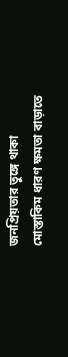জনপ্রিয়তার তুঙ্গে থাকা মোস্তাকিম ধারণ ক্ষমতা বাড়াতে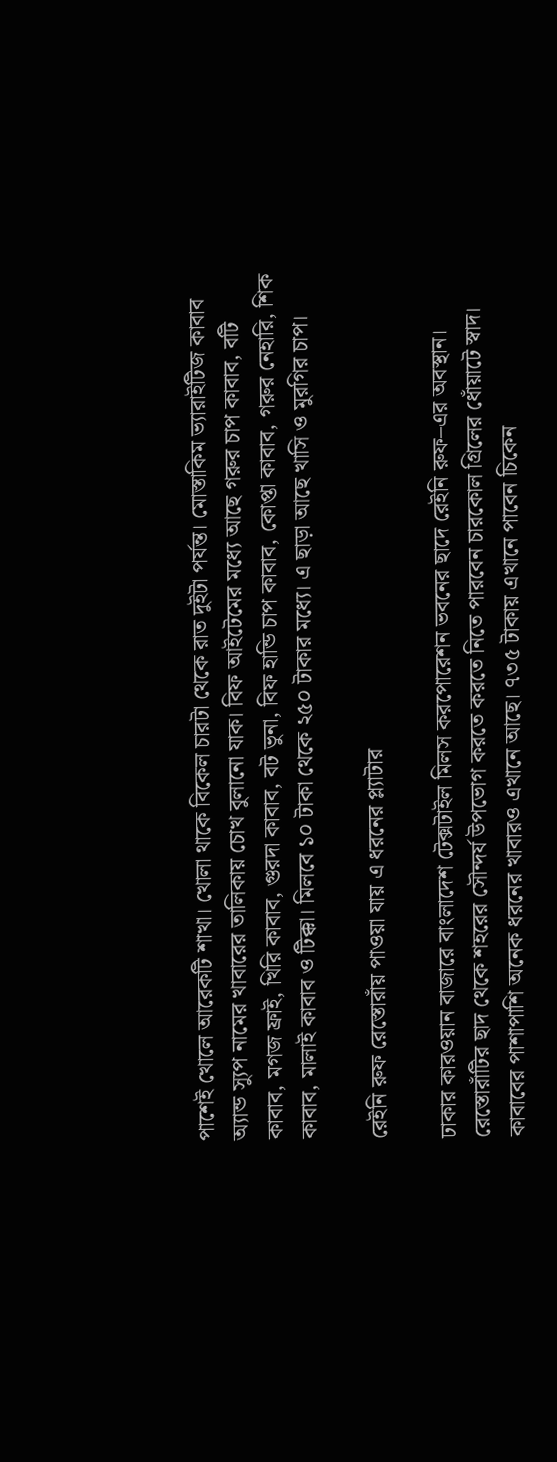পাশেই খোলে আরেকটি শাখা। খোলা থাকে বিকেল চারটা থেকে রাত দুইটা পর্যন্ত। মোস্তাকিম ভ্যারাইটিজ কাবাব অ্যান্ড স্যুপ নামের খাবারের তালিকায় চোখ বুলানো যাক। বিফ আইটেমের মধ্যে আছে গরুর চাপ কাবাব, বটি কাবাব, মগজ ফ্রাই, খিরি কাবাব, গুরদা কাবাব, বট ভুনা, বিফ হান্ডি চাপ কাবাব, কোপ্তা কাবাব, গরুর নেহারি, শিক কাবাব, মালাই কাবাব ও টিক্কা। মিলবে ১০ টাকা থেকে ২৫০ টাকার মধ্যে। এ ছাড়া আছে খাসি ও মুরগির চাপ।

রেইনি রুফ রেস্তোরাঁয় পাওয়া যায় এ ধরনের প্ল্যাটার

ঢাকার কারওয়ান বাজারে বাংলাদেশ টেক্সটাইল মিলস করপোরেশন ভবনের ছাদে রেইনি রুফ–এর অবস্থান। রেস্তোরাঁটির ছাদ থেকে শহরের সৌন্দর্য উপভোগ করতে করতে নিতে পারবেন চারকোল গ্রিলের ধোঁয়াটে স্বাদ। কাবাবের পাশাপাশি অনেক ধরনের খাবারও এখানে আছে। ৭৩৫ টাকায় এখানে পাবেন চিকেন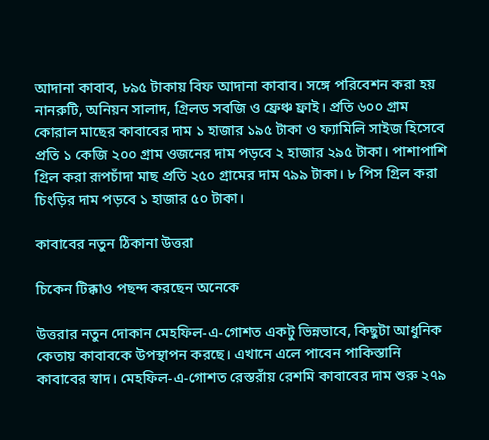আদানা কাবাব, ৮৯৫ টাকায় বিফ আদানা কাবাব। সঙ্গে পরিবেশন করা হয় নানরুটি, অনিয়ন সালাদ, গ্রিলড সবজি ও ফ্রেঞ্চ ফ্রাই। প্রতি ৬০০ গ্রাম কোরাল মাছের কাবাবের দাম ১ হাজার ১৯৫ টাকা ও ফ্যামিলি সাইজ হিসেবে প্রতি ১ কেজি ২০০ গ্রাম ওজনের দাম পড়বে ২ হাজার ২৯৫ টাকা। পাশাপাশি গ্রিল করা রূপচাঁদা মাছ প্রতি ২৫০ গ্রামের দাম ৭৯৯ টাকা। ৮ পিস গ্রিল করা চিংড়ির দাম পড়বে ১ হাজার ৫০ টাকা।

কাবাবের নতুন ঠিকানা উত্তরা

চিকেন টিক্কাও পছন্দ করছেন অনেকে

উত্তরার নতুন দোকান মেহফিল-এ-গোশত একটু ভিন্নভাবে, কিছুটা আধুনিক কেতায় কাবাবকে উপস্থাপন করছে। এখানে এলে পাবেন পাকিস্তানি কাবাবের স্বাদ। মেহফিল-এ-গোশত রেস্তরাঁয় রেশমি কাবাবের দাম শুরু ২৭৯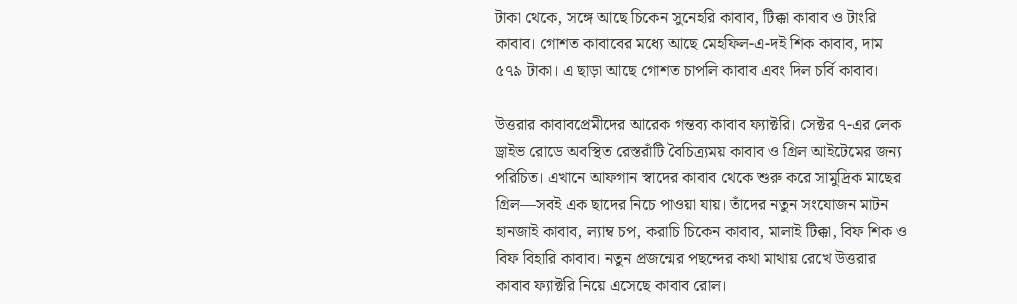টাকা থেকে, সঙ্গে আছে চিকেন সুনেহরি কাবাব, টিক্কা কাবাব ও টাংরি কাবাব। গোশত কাবাবের মধ্যে আছে মেহফিল-এ-দই শিক কাবাব, দাম ৫৭৯ টাকা। এ ছাড়া আছে গোশত চাপলি কাবাব এবং দিল চর্বি কাবাব।

উত্তরার কাবাবপ্রেমীদের আরেক গন্তব্য কাবাব ফ্যাক্টরি। সেক্টর ৭-এর লেক ড্রাইভ রোডে অবস্থিত রেস্তরাঁটি বৈচিত্র্যময় কাবাব ও গ্রিল আইটেমের জন্য পরিচিত। এখানে আফগান স্বাদের কাবাব থেকে শুরু করে সামুদ্রিক মাছের গ্রিল—সবই এক ছাদের নিচে পাওয়া যায়। তাঁদের নতুন সংযোজন মাটন হানজাই কাবাব, ল্যাম্ব চপ, করাচি চিকেন কাবাব, মালাই টিক্কা, বিফ শিক ও বিফ বিহারি কাবাব। নতুন প্রজন্মের পছন্দের কথা মাথায় রেখে উত্তরার কাবাব ফ্যাক্টরি নিয়ে এসেছে কাবাব রোল।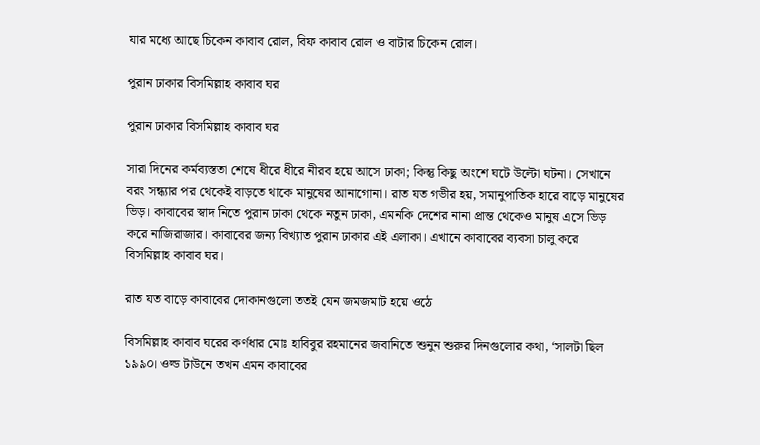যার মধ্যে আছে চিকেন কাবাব রোল, বিফ কাবাব রোল ও বাটার চিকেন রোল।

পুরান ঢাকার বিসমিল্লাহ কাবাব ঘর

পুরান ঢাকার বিসমিল্লাহ কাবাব ঘর

সারা দিনের কর্মব্যস্ততা শেষে ধীরে ধীরে নীরব হয়ে আসে ঢাকা; কিন্তু কিছু অংশে ঘটে উল্টো ঘটনা। সেখানে বরং সন্ধ্যার পর থেকেই বাড়তে থাকে মানুষের আনাগোনা। রাত যত গভীর হয়, সমানুপাতিক হারে বাড়ে মানুষের ভিড়। কাবাবের স্বাদ নিতে পুরান ঢাকা থেকে নতুন ঢাকা, এমনকি দেশের নানা প্রান্ত থেকেও মানুষ এসে ভিড় করে নাজিরাজার। কাবাবের জন্য বিখ্যাত পুরান ঢাকার এই এলাকা। এখানে কাবাবের ব্যবসা চালু করে বিসমিল্লাহ কাবাব ঘর।

রাত যত বাড়ে কাবাবের দোকানগুলো ততই যেন জমজমাট হয়ে ওঠে

বিসমিল্লাহ কাবাব ঘরের কর্ণধার মোঃ হাবিবুর রহমানের জবানিতে শুনুন শুরুর দিনগুলোর কথা, ‘সালটা ছিল ১৯৯০। ওল্ড টাউনে তখন এমন কাবাবের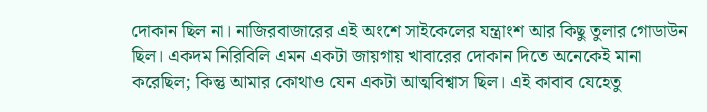দোকান ছিল না। নাজিরবাজারের এই অংশে সাইকেলের যন্ত্রাংশ আর কিছু তুলার গোডাউন ছিল। একদম নিরিবিলি এমন একটা জায়গায় খাবারের দোকান দিতে অনেকেই মানা করেছিল; কিন্তু আমার কোথাও যেন একটা আত্মবিশ্বাস ছিল। এই কাবাব যেহেতু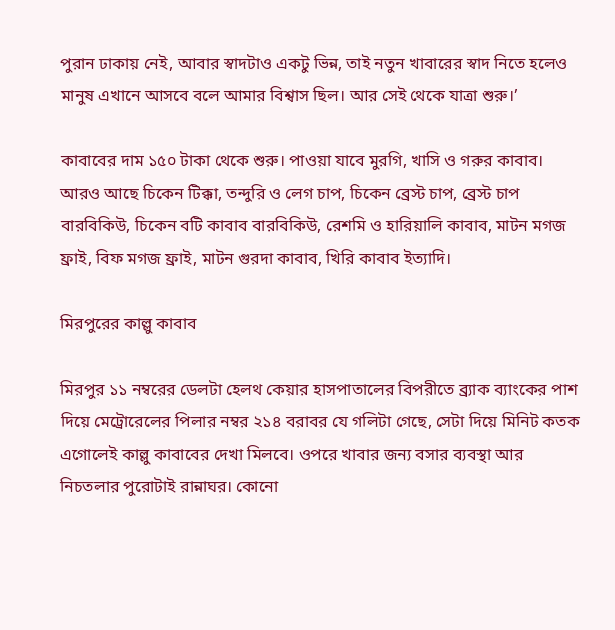পুরান ঢাকায় নেই, আবার স্বাদটাও একটু ভিন্ন, তাই নতুন খাবারের স্বাদ নিতে হলেও মানুষ এখানে আসবে বলে আমার বিশ্বাস ছিল। আর সেই থেকে যাত্রা শুরু।’

কাবাবের দাম ১৫০ টাকা থেকে শুরু। পাওয়া যাবে মুরগি, খাসি ও গরুর কাবাব। আরও আছে চিকেন টিক্কা, তন্দুরি ও লেগ চাপ, চিকেন ব্রেস্ট চাপ, ব্রেস্ট চাপ বারবিকিউ, চিকেন বটি কাবাব বারবিকিউ, রেশমি ও হারিয়ালি কাবাব, মাটন মগজ ফ্রাই, বিফ মগজ ফ্রাই, মাটন গুরদা কাবাব, খিরি কাবাব ইত্যাদি।

মিরপুরের কাল্লু কাবাব

মিরপুর ১১ নম্বরের ডেলটা হেলথ কেয়ার হাসপাতালের বিপরীতে ব্র্যাক ব্যাংকের পাশ দিয়ে মেট্রোরেলের পিলার নম্বর ২১৪ বরাবর যে গলিটা গেছে, সেটা দিয়ে মিনিট কতক এগোলেই কাল্লু কাবাবের দেখা মিলবে। ওপরে খাবার জন্য বসার ব্যবস্থা আর নিচতলার পুরোটাই রান্নাঘর। কোনো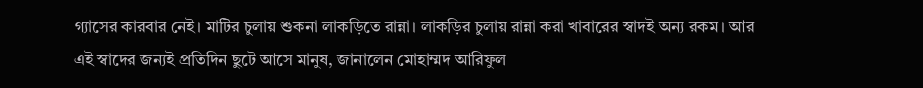গ্যাসের কারবার নেই। মাটির চুলায় শুকনা লাকড়িতে রান্না। লাকড়ির চুলায় রান্না করা খাবারের স্বাদই অন্য রকম। আর এই স্বাদের জন্যই প্রতিদিন ছুটে আসে মানুষ, জানালেন মোহাম্মদ আরিফুল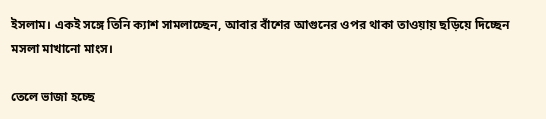ইসলাম। একই সঙ্গে তিনি ক্যাশ সামলাচ্ছেন, আবার বাঁশের আগুনের ওপর থাকা তাওয়ায় ছড়িয়ে দিচ্ছেন মসলা মাখানো মাংস।

তেলে ভাজা হচ্ছে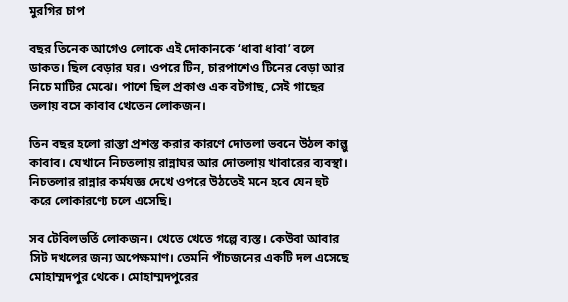মুরগির চাপ

বছর তিনেক আগেও লোকে এই দোকানকে ‘ধাবা ধাবা’ বলে ডাকত। ছিল বেড়ার ঘর। ওপরে টিন, চারপাশেও টিনের বেড়া আর নিচে মাটির মেঝে। পাশে ছিল প্রকাণ্ড এক বটগাছ, সেই গাছের তলায় বসে কাবাব খেতেন লোকজন।

তিন বছর হলো রাস্তা প্রশস্ত করার কারণে দোতলা ভবনে উঠল কাল্লু কাবাব। যেখানে নিচতলায় রান্নাঘর আর দোতলায় খাবারের ব্যবস্থা। নিচতলার রান্নার কর্মযজ্ঞ দেখে ওপরে উঠতেই মনে হবে যেন হুট করে লোকারণ্যে চলে এসেছি।

সব টেবিলভর্তি লোকজন। খেতে খেতে গল্পে ব্যস্ত। কেউবা আবার সিট দখলের জন্য অপেক্ষমাণ। তেমনি পাঁচজনের একটি দল এসেছে মোহাম্মদপুর থেকে। মোহাম্মদপুরের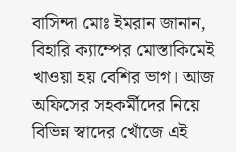বাসিন্দা মোঃ ইমরান জানান, বিহারি ক্যাম্পের মোস্তাকিমেই খাওয়া হয় বেশির ভাগ। আজ অফিসের সহকর্মীদের নিয়ে বিভিন্ন স্বাদের খোঁজে এই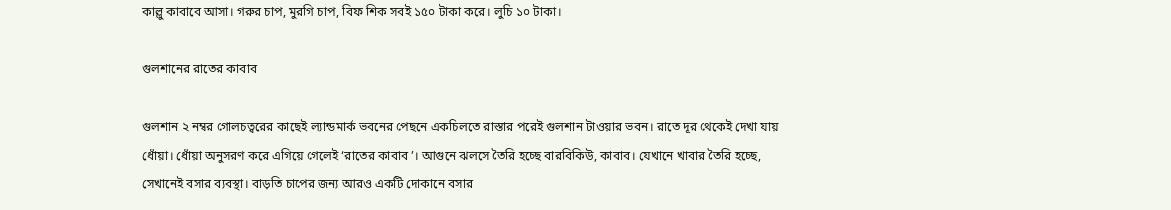কাল্লু কাবাবে আসা। গরুর চাপ, মুরগি চাপ, বিফ শিক সবই ১৫০ টাকা করে। লুচি ১০ টাকা।

গুলশানের রাতের কাবাব

গুলশান ২ নম্বর গোলচত্বরের কাছেই ল্যান্ডমার্ক ভবনের পেছনে একচিলতে রাস্তার পরেই গুলশান টাওয়ার ভবন। রাতে দূর থেকেই দেখা যায় ধোঁয়া। ধোঁয়া অনুসরণ করে এগিয়ে গেলেই ‘রাতের কাবাব’। আগুনে ঝলসে তৈরি হচ্ছে বারবিকিউ, কাবাব। যেখানে খাবার তৈরি হচ্ছে, সেখানেই বসার ব্যবস্থা। বাড়তি চাপের জন্য আরও একটি দোকানে বসার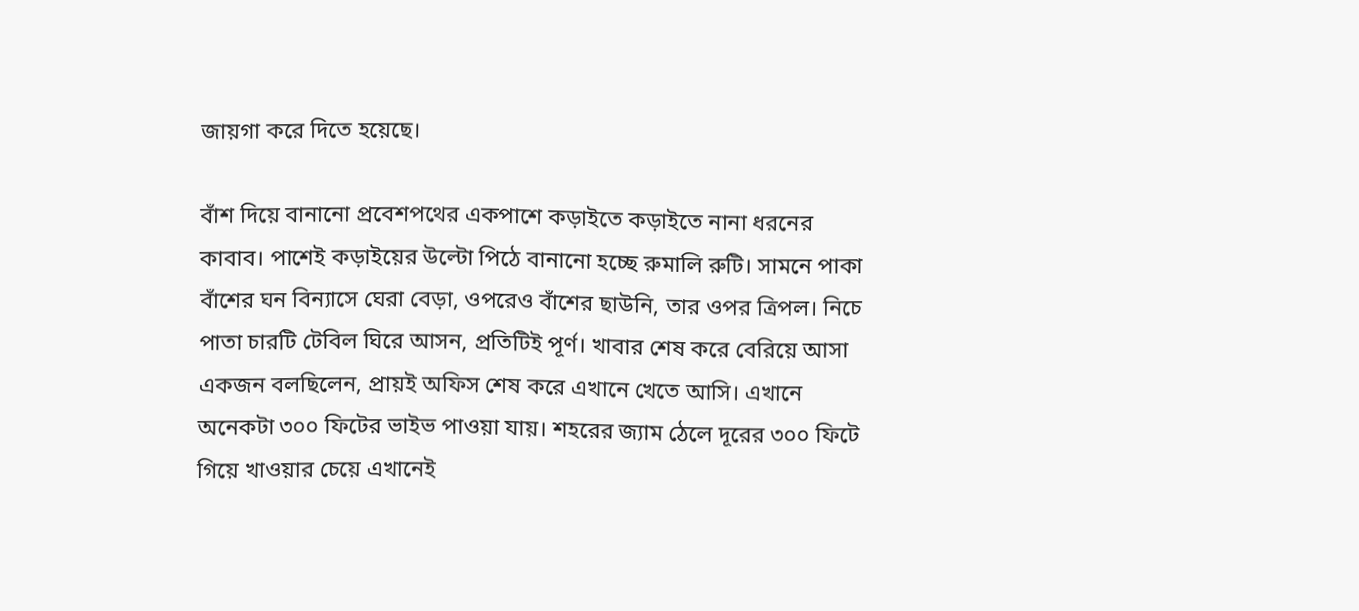জায়গা করে দিতে হয়েছে।

বাঁশ দিয়ে বানানো প্রবেশপথের একপাশে কড়াইতে কড়াইতে নানা ধরনের কাবাব। পাশেই কড়াইয়ের উল্টো পিঠে বানানো হচ্ছে রুমালি রুটি। সামনে পাকা বাঁশের ঘন বিন্যাসে ঘেরা বেড়া, ওপরেও বাঁশের ছাউনি, তার ওপর ত্রিপল। নিচে পাতা চারটি টেবিল ঘিরে আসন, প্রতিটিই পূর্ণ। খাবার শেষ করে বেরিয়ে আসা একজন বলছিলেন, প্রায়ই অফিস শেষ করে এখানে খেতে আসি। এখানে অনেকটা ৩০০ ফিটের ভাইভ পাওয়া যায়। শহরের জ্যাম ঠেলে দূরের ৩০০ ফিটে গিয়ে খাওয়ার চেয়ে এখানেই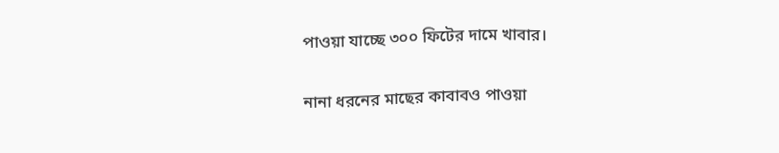পাওয়া যাচ্ছে ৩০০ ফিটের দামে খাবার।

নানা ধরনের মাছের কাবাবও পাওয়া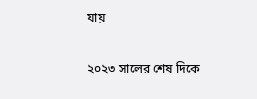যায়

২০২৩ সালের শেষ দিকে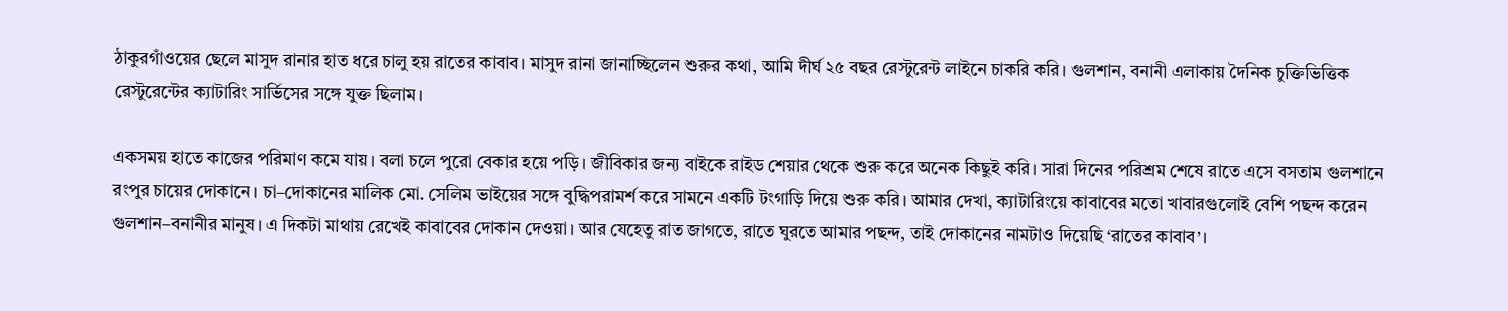ঠাকুরগাঁওয়ের ছেলে মাসুদ রানার হাত ধরে চালু হয় রাতের কাবাব। মাসুদ রানা জানাচ্ছিলেন শুরুর কথা, আমি দীর্ঘ ২৫ বছর রেস্টুরেন্ট লাইনে চাকরি করি। গুলশান, বনানী এলাকায় দৈনিক চুক্তিভিত্তিক রেস্টুরেন্টের ক্যাটারিং সার্ভিসের সঙ্গে যুক্ত ছিলাম।

একসময় হাতে কাজের পরিমাণ কমে যায়। বলা চলে পুরো বেকার হয়ে পড়ি। জীবিকার জন্য বাইকে রাইড শেয়ার থেকে শুরু করে অনেক কিছুই করি। সারা দিনের পরিশ্রম শেষে রাতে এসে বসতাম গুলশানে রংপুর চায়ের দোকানে। চা–দোকানের মালিক মো. সেলিম ভাইয়ের সঙ্গে বুদ্ধিপরামর্শ করে সামনে একটি টংগাড়ি দিয়ে শুরু করি। আমার দেখা, ক্যাটারিংয়ে কাবাবের মতো খাবারগুলোই বেশি পছন্দ করেন গুলশান–বনানীর মানুষ। এ দিকটা মাথায় রেখেই কাবাবের দোকান দেওয়া। আর যেহেতু রাত জাগতে, রাতে ঘুরতে আমার পছন্দ, তাই দোকানের নামটাও দিয়েছি ‘রাতের কাবাব’।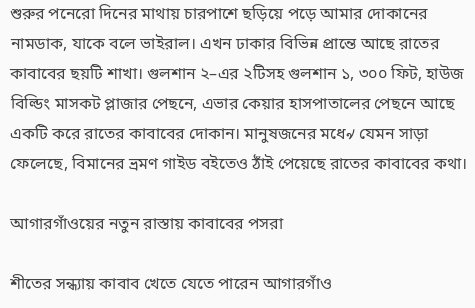শুরুর পনেরো দিনের মাথায় চারপাশে ছড়িয়ে পড়ে আমার দোকানের নামডাক, যাকে বলে ভাইরাল। এখন ঢাকার বিভিন্ন প্রান্তে আছে রাতের কাবাবের ছয়টি শাখা। গুলশান ২–এর ২টিসহ গুলশান ১, ৩০০ ফিট, হাউজ বিল্ডিং মাসকট প্লাজার পেছনে, এভার কেয়ার হাসপাতালের পেছনে আছে একটি করে রাতের কাবাবের দোকান। মানুষজনের মধে৵ যেমন সাড়া ফেলেছে, বিমানের ভ্রমণ গাইড বইতেও ঠাঁই পেয়েছে রাতের কাবাবের কথা।

আগারগাঁওয়ের নতুন রাস্তায় কাবাবের পসরা

শীতের সন্ধ্যায় কাবাব খেতে যেতে পারেন আগারগাঁও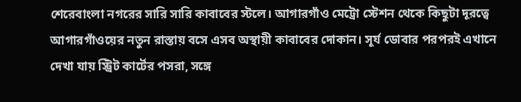শেরেবাংলা নগরের সারি সারি কাবাবের স্টলে। আগারগাঁও মেট্রো স্টেশন থেকে কিছুটা দূরত্বে আগারগাঁওয়ের নতুন রাস্তায় বসে এসব অস্থায়ী কাবাবের দোকান। সূর্য ডোবার পরপরই এখানে দেখা যায় স্ট্রিট কার্টের পসরা, সঙ্গে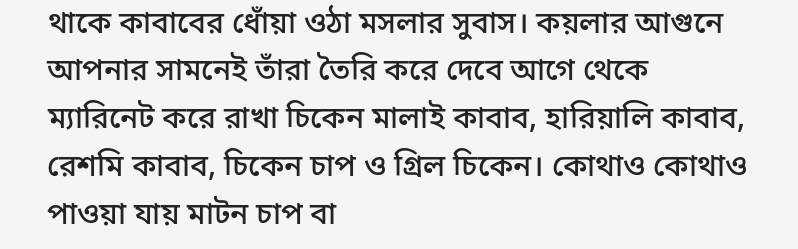থাকে কাবাবের ধোঁয়া ওঠা মসলার সুবাস। কয়লার আগুনে আপনার সামনেই তাঁরা তৈরি করে দেবে আগে থেকে ম্যারিনেট করে রাখা চিকেন মালাই কাবাব, হারিয়ালি কাবাব, রেশমি কাবাব, চিকেন চাপ ও গ্রিল চিকেন। কোথাও কোথাও পাওয়া যায় মাটন চাপ বা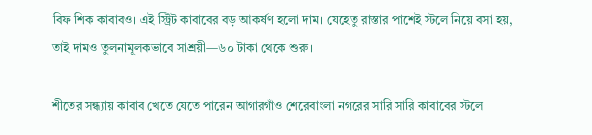বিফ শিক কাবাবও। এই স্ট্রিট কাবাবের বড় আকর্ষণ হলো দাম। যেহেতু রাস্তার পাশেই স্টলে নিয়ে বসা হয়, তাই দামও তুলনামূলকভাবে সাশ্রয়ী—৬০ টাকা থেকে শুরু।

শীতের সন্ধ্যায় কাবাব খেতে যেতে পারেন আগারগাঁও শেরেবাংলা নগরের সারি সারি কাবাবের স্টলে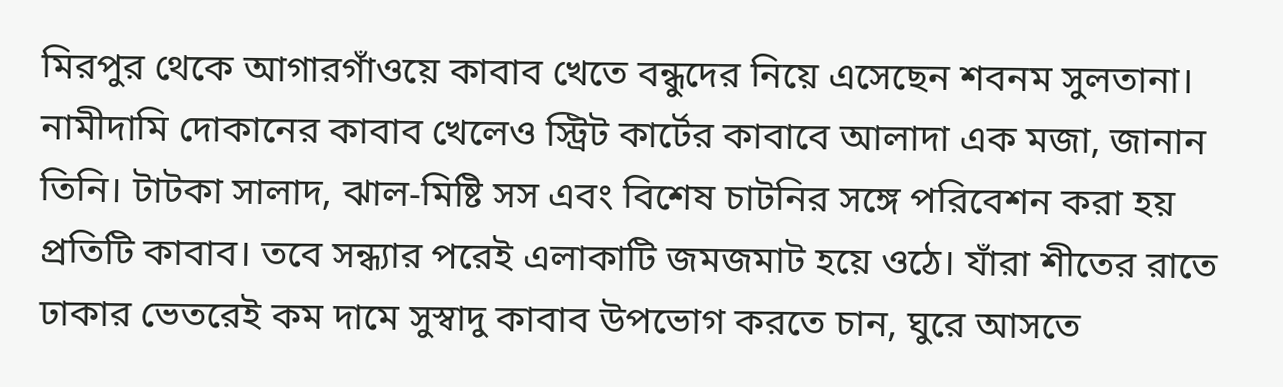মিরপুর থেকে আগারগাঁওয়ে কাবাব খেতে বন্ধুদের নিয়ে এসেছেন শবনম সুলতানা। নামীদামি দোকানের কাবাব খেলেও স্ট্রিট কার্টের কাবাবে আলাদা এক মজা, জানান তিনি। টাটকা সালাদ, ঝাল-মিষ্টি সস এবং বিশেষ চাটনির সঙ্গে পরিবেশন করা হয় প্রতিটি কাবাব। তবে সন্ধ্যার পরেই এলাকাটি জমজমাট হয়ে ওঠে। যাঁরা শীতের রাতে ঢাকার ভেতরেই কম দামে সুস্বাদু কাবাব উপভোগ করতে চান, ঘুরে আসতে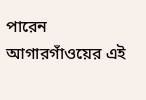পারেন আগারগাঁওয়ের এই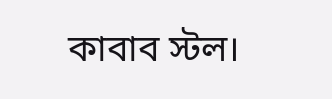কাবাব স্টল।